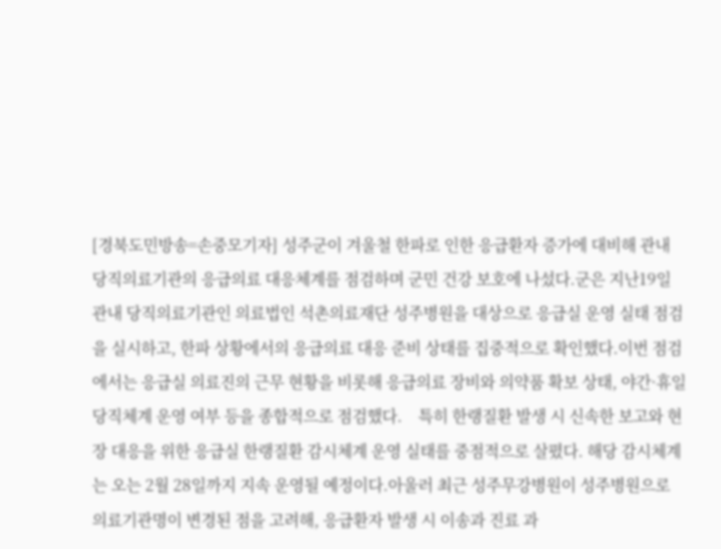[경북도민방송=손중모기자] 성주군이 겨울철 한파로 인한 응급환자 증가에 대비해 관내 당직의료기관의 응급의료 대응체계를 점검하며 군민 건강 보호에 나섰다.군은 지난19일 관내 당직의료기관인 의료법인 석촌의료재단 성주병원을 대상으로 응급실 운영 실태 점검을 실시하고, 한파 상황에서의 응급의료 대응 준비 상태를 집중적으로 확인했다.이번 점검에서는 응급실 의료진의 근무 현황을 비롯해 응급의료 장비와 의약품 확보 상태, 야간·휴일 당직체계 운영 여부 등을 종합적으로 점검했다.    특히 한랭질환 발생 시 신속한 보고와 현장 대응을 위한 응급실 한랭질환 감시체계 운영 실태를 중점적으로 살폈다. 해당 감시체계는 오는 2월 28일까지 지속 운영될 예정이다.아울러 최근 성주무강병원이 성주병원으로 의료기관명이 변경된 점을 고려해, 응급환자 발생 시 이송과 진료 과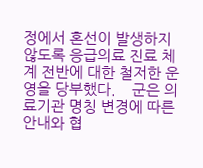정에서 혼선이 발생하지 않도록 응급의료 진료 체계 전반에 대한 철저한 운영을 당부했다.    군은 의료기관 명칭 변경에 따른 안내와 협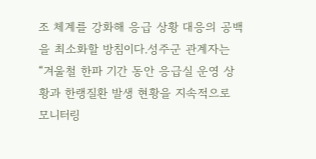조 체계를 강화해 응급 상황 대응의 공백을 최소화할 방침이다.성주군 관계자는 “겨울철 한파 기간 동안 응급실 운영 상황과 한랭질환 발생 현황을 지속적으로 모니터링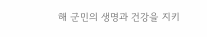해 군민의 생명과 건강을 지키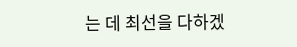는 데 최선을 다하겠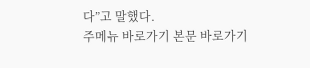다”고 말했다.
주메뉴 바로가기 본문 바로가기